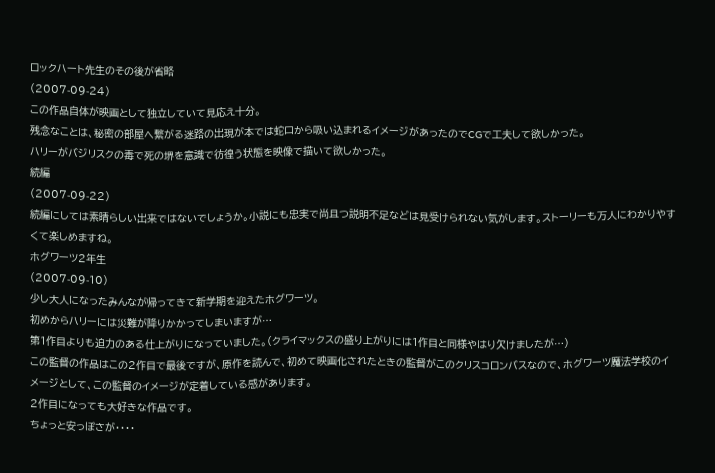ロックハート先生のその後が省略
(2007-09-24)
この作品自体が映画として独立していて見応え十分。
残念なことは、秘密の部屋へ繋がる迷路の出現が本では蛇口から吸い込まれるイメージがあったのでCGで工夫して欲しかった。
ハリーがバジリスクの毒で死の堺を意識で彷徨う状態を映像で描いて欲しかった。
続編
(2007-09-22)
続編にしては素晴らしい出来ではないでしょうか。小説にも忠実で尚且つ説明不足などは見受けられない気がします。ストーリーも万人にわかりやすくて楽しめますね。
ホグワーツ2年生
(2007-09-10)
少し大人になったみんなが帰ってきて新学期を迎えたホグワーツ。
初めからハリーには災難が降りかかってしまいますが…
第1作目よりも迫力のある仕上がりになっていました。(クライマックスの盛り上がりには1作目と同様やはり欠けましたが…)
この監督の作品はこの2作目で最後ですが、原作を読んで、初めて映画化されたときの監督がこのクリスコロンバスなので、ホグワーツ魔法学校のイメージとして、この監督のイメージが定着している感があります。
2作目になっても大好きな作品です。
ちょっと安っぽさが・・・・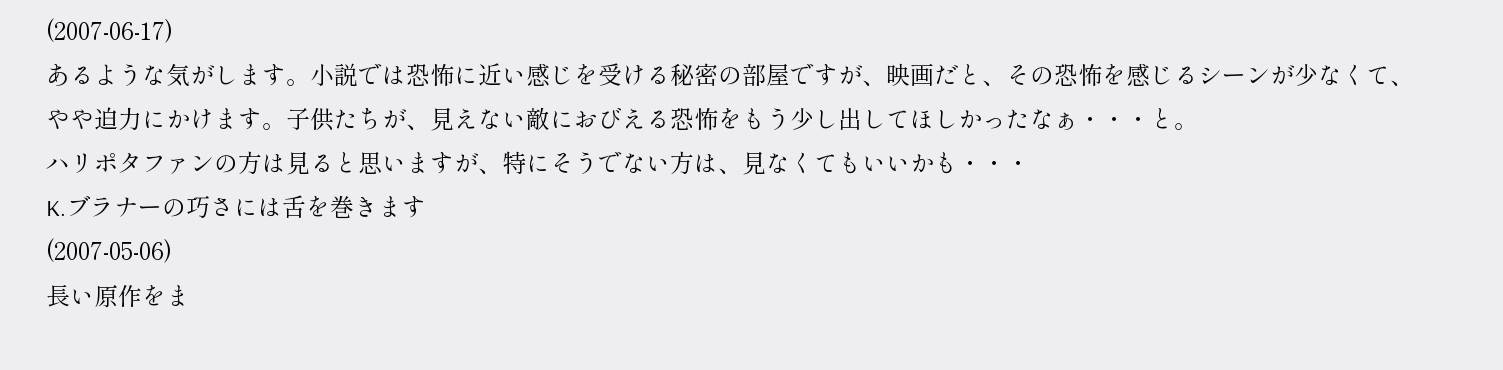(2007-06-17)
あるような気がします。小説では恐怖に近い感じを受ける秘密の部屋ですが、映画だと、その恐怖を感じるシーンが少なくて、やや迫力にかけます。子供たちが、見えない敵におびえる恐怖をもう少し出してほしかったなぁ・・・と。
ハリポタファンの方は見ると思いますが、特にそうでない方は、見なくてもいいかも・・・
K.ブラナーの巧さには舌を巻きます
(2007-05-06)
長い原作をま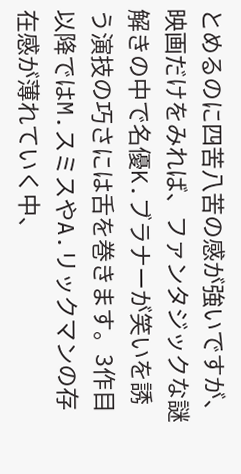とめるのに四苦八苦の感が強いですが、映画だけをみれば、ファンタジックな謎解きの中で名優K.ブラナーが笑いを誘う演技の巧さには舌を巻きます。3作目以降ではM.スミスやA.リックマンの存在感が薄れていく中、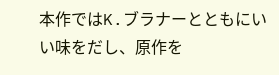本作ではK.ブラナーとともにいい味をだし、原作を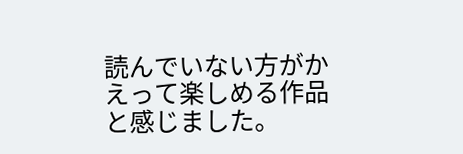読んでいない方がかえって楽しめる作品と感じました。